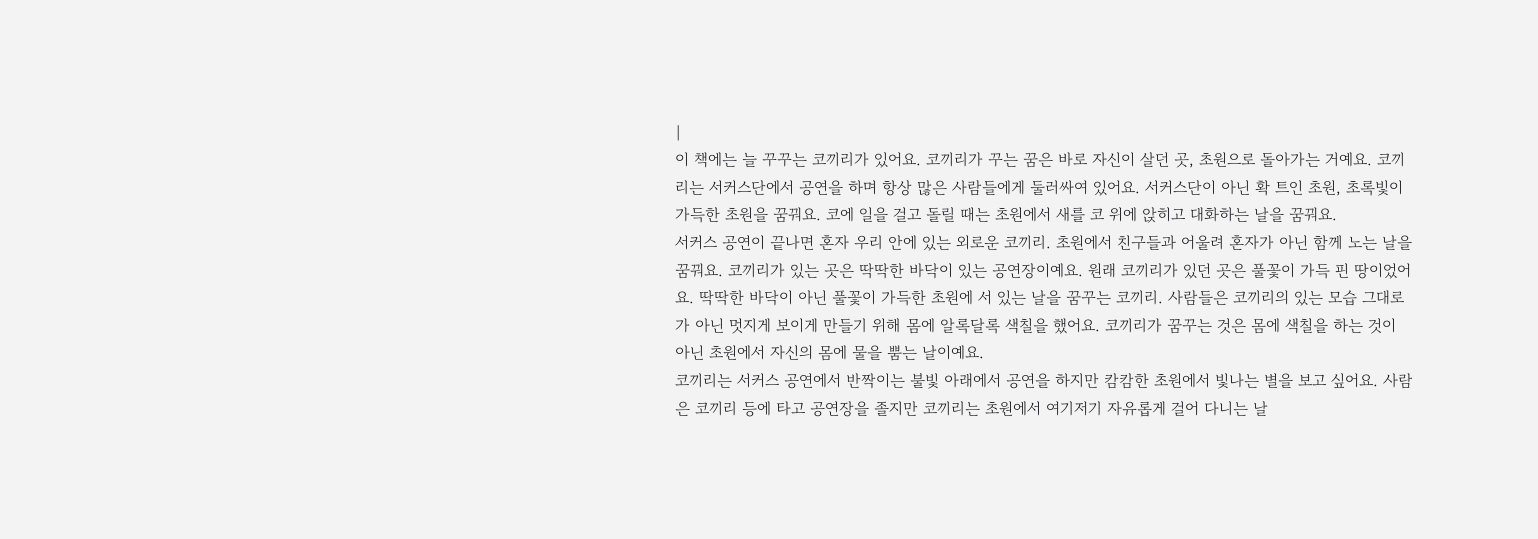|
이 책에는 늘 꾸꾸는 코끼리가 있어요. 코끼리가 꾸는 꿈은 바로 자신이 살던 곳, 초원으로 돌아가는 거예요. 코끼리는 서커스단에서 공연을 하며 항상 많은 사람들에게 둘러싸여 있어요. 서커스단이 아닌 확 트인 초원, 초록빛이 가득한 초원을 꿈꿔요. 코에 일을 걸고 돌릴 때는 초원에서 새를 코 위에 앉히고 대화하는 날을 꿈꿔요.
서커스 공연이 끝나면 혼자 우리 안에 있는 외로운 코끼리. 초원에서 친구들과 어울려 혼자가 아닌 함께 노는 날을 꿈꿔요. 코끼리가 있는 곳은 딱딱한 바닥이 있는 공연장이예요. 원래 코끼리가 있던 곳은 풀꽃이 가득 핀 땅이었어요. 딱딱한 바닥이 아닌 풀꽃이 가득한 초원에 서 있는 날을 꿈꾸는 코끼리. 사람들은 코끼리의 있는 모습 그대로가 아닌 멋지게 보이게 만들기 위해 몸에 알록달록 색칠을 했어요. 코끼리가 꿈꾸는 것은 몸에 색칠을 하는 것이 아닌 초원에서 자신의 몸에 물을 뿜는 날이예요.
코끼리는 서커스 공연에서 반짝이는 불빛 아래에서 공연을 하지만 캄캄한 초원에서 빛나는 별을 보고 싶어요. 사람은 코끼리 등에 타고 공연장을 졸지만 코끼리는 초원에서 여기저기 자유롭게 걸어 다니는 날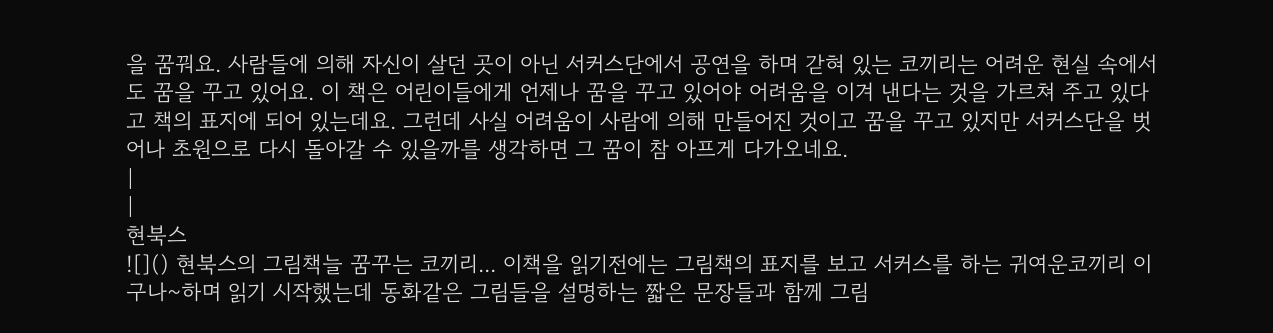을 꿈꿔요. 사람들에 의해 자신이 살던 곳이 아닌 서커스단에서 공연을 하며 갇혀 있는 코끼리는 어려운 현실 속에서도 꿈을 꾸고 있어요. 이 책은 어린이들에게 언제나 꿈을 꾸고 있어야 어려움을 이겨 낸다는 것을 가르쳐 주고 있다고 책의 표지에 되어 있는데요. 그런데 사실 어려움이 사람에 의해 만들어진 것이고 꿈을 꾸고 있지만 서커스단을 벗어나 초원으로 다시 돌아갈 수 있을까를 생각하면 그 꿈이 참 아프게 다가오네요.
|
|
현북스
![]() 현북스의 그림책늘 꿈꾸는 코끼리... 이책을 읽기전에는 그림책의 표지를 보고 서커스를 하는 귀여운코끼리 이구나~하며 읽기 시작했는데 동화같은 그림들을 설명하는 짧은 문장들과 함께 그림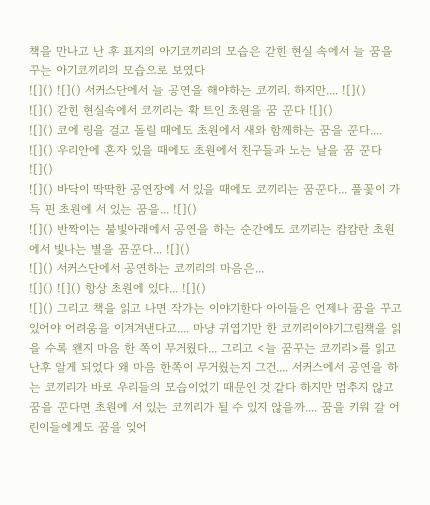책을 만나고 난 후 표지의 아기코끼리의 모습은 갇힌 현실 속에서 늘 꿈을 꾸는 아기코끼리의 모습으로 보였다
![]() ![]() 서커스단에서 늘 공연을 해야하는 코끼리. 하지만.... ![]()
![]() 갇힌 현실속에서 코끼리는 확 트인 초원을 꿈 꾼다 ![]()
![]() 코에 링을 걸고 돌릴 때에도 초원에서 새와 함께하는 꿈을 꾼다....
![]() 우리안에 혼자 있을 때에도 초원에서 친구들과 노는 날을 꿈 꾼다 ![]()
![]() 바닥이 딱딱한 공연장에 서 있을 때에도 코끼리는 꿈꾼다... 풀꽃이 가득 핀 초원에 서 있는 꿈을... ![]()
![]() 반짝이는 불빛아래에서 공연을 하는 순간에도 코끼리는 캄캄란 초원에서 빛나는 별을 꿈꾼다... ![]()
![]() 서커스단에서 공연하는 코끼리의 마음은...
![]() ![]() 항상 초원에 있다... ![]()
![]() 그리고 책을 읽고 나면 작가는 이야기한다 아이들은 언제나 꿈을 꾸고 있어야 어려움을 이겨겨낸다고.... 마냥 귀엽기만 한 코끼리이야기그림책을 읽을 수록 왠지 마음 한 쪽이 무거웠다... 그리고 <늘 꿈꾸는 코끼리>를 읽고 난후 알게 되었다 왜 마음 한쪽이 무거웠는지 그건.... 서커스에서 공연을 하는 코끼리가 바로 우리들의 모습이었기 때문인 것 같다 하지만 멈추지 않고 꿈을 꾼다면 초원에 서 있는 코끼리가 될 수 있지 않을까.... 꿈을 키워 갈 어린이들에게도 꿈을 잊어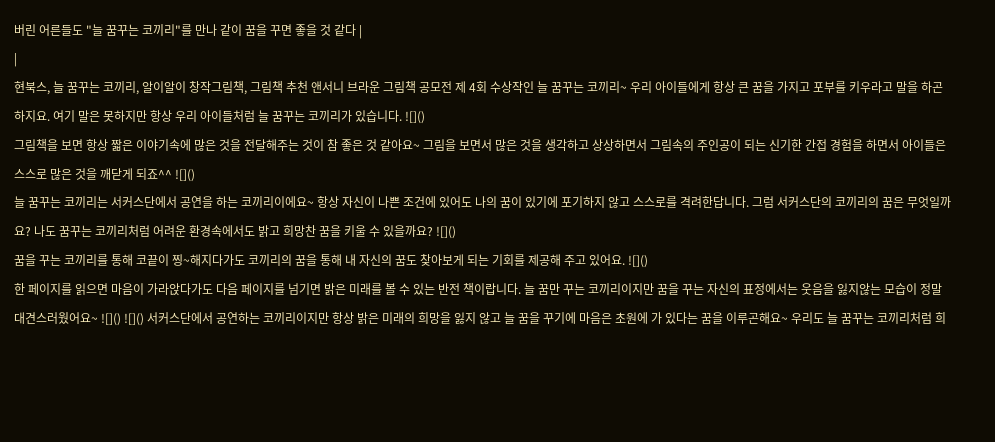버린 어른들도 "늘 꿈꾸는 코끼리"를 만나 같이 꿈을 꾸면 좋을 것 같다 |
|
현북스, 늘 꿈꾸는 코끼리, 알이알이 창작그림책, 그림책 추천 앤서니 브라운 그림책 공모전 제 4회 수상작인 늘 꿈꾸는 코끼리~ 우리 아이들에게 항상 큰 꿈을 가지고 포부를 키우라고 말을 하곤 하지요. 여기 말은 못하지만 항상 우리 아이들처럼 늘 꿈꾸는 코끼리가 있습니다. ![]()
그림책을 보면 항상 짧은 이야기속에 많은 것을 전달해주는 것이 참 좋은 것 같아요~ 그림을 보면서 많은 것을 생각하고 상상하면서 그림속의 주인공이 되는 신기한 간접 경험을 하면서 아이들은 스스로 많은 것을 깨닫게 되죠^^ ![]()
늘 꿈꾸는 코끼리는 서커스단에서 공연을 하는 코끼리이에요~ 항상 자신이 나쁜 조건에 있어도 나의 꿈이 있기에 포기하지 않고 스스로를 격려한답니다. 그럼 서커스단의 코끼리의 꿈은 무엇일까요? 나도 꿈꾸는 코끼리처럼 어려운 환경속에서도 밝고 희망찬 꿈을 키울 수 있을까요? ![]()
꿈을 꾸는 코끼리를 통해 코끝이 찡~해지다가도 코끼리의 꿈을 통해 내 자신의 꿈도 찾아보게 되는 기회를 제공해 주고 있어요. ![]()
한 페이지를 읽으면 마음이 가라앉다가도 다음 페이지를 넘기면 밝은 미래를 볼 수 있는 반전 책이랍니다. 늘 꿈만 꾸는 코끼리이지만 꿈을 꾸는 자신의 표정에서는 웃음을 잃지않는 모습이 정말 대견스러웠어요~ ![]() ![]() 서커스단에서 공연하는 코끼리이지만 항상 밝은 미래의 희망을 잃지 않고 늘 꿈을 꾸기에 마음은 초원에 가 있다는 꿈을 이루곤해요~ 우리도 늘 꿈꾸는 코끼리처럼 희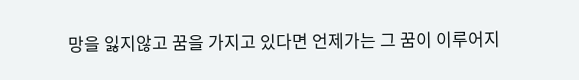망을 잃지않고 꿈을 가지고 있다면 언제가는 그 꿈이 이루어지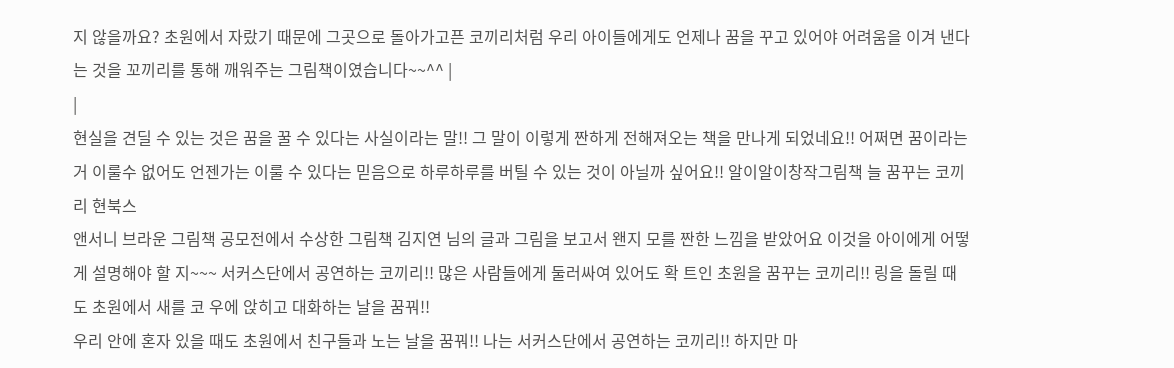지 않을까요? 초원에서 자랐기 때문에 그곳으로 돌아가고픈 코끼리처럼 우리 아이들에게도 언제나 꿈을 꾸고 있어야 어려움을 이겨 낸다는 것을 꼬끼리를 통해 깨워주는 그림책이였습니다~~^^ |
|
현실을 견딜 수 있는 것은 꿈을 꿀 수 있다는 사실이라는 말!! 그 말이 이렇게 짠하게 전해져오는 책을 만나게 되었네요!! 어쩌면 꿈이라는 거 이룰수 없어도 언젠가는 이룰 수 있다는 믿음으로 하루하루를 버틸 수 있는 것이 아닐까 싶어요!! 알이알이창작그림책 늘 꿈꾸는 코끼리 현북스
앤서니 브라운 그림책 공모전에서 수상한 그림책 김지연 님의 글과 그림을 보고서 왠지 모를 짠한 느낌을 받았어요 이것을 아이에게 어떻게 설명해야 할 지~~~ 서커스단에서 공연하는 코끼리!! 많은 사람들에게 둘러싸여 있어도 확 트인 초원을 꿈꾸는 코끼리!! 링을 돌릴 때도 초원에서 새를 코 우에 앉히고 대화하는 날을 꿈꿔!!
우리 안에 혼자 있을 때도 초원에서 친구들과 노는 날을 꿈꿔!! 나는 서커스단에서 공연하는 코끼리!! 하지만 마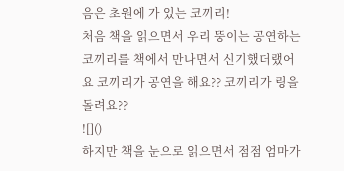음은 초원에 가 있는 코끼리!
처음 책을 읽으면서 우리 뚱이는 공연하는 코끼리를 책에서 만나면서 신기했더랬어요 코끼리가 공연을 해요?? 코끼리가 링을 돌려요??
![]()
하지만 책을 눈으로 읽으면서 점점 엄마가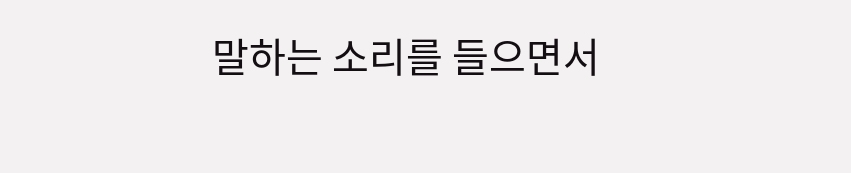말하는 소리를 들으면서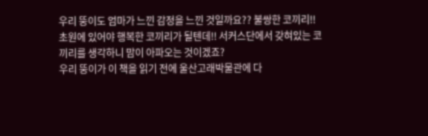우리 뚱이도 엄마가 느낀 감정을 느낀 것일까요?? 불쌍한 코끼리!! 초원에 있어야 행복한 코끼리가 될텐데!! 서커스단에서 갖혀있는 코끼리를 생각하니 맘이 아파오는 것이겠죠?
우리 뚱이가 이 책을 읽기 전에 울산고래박물관에 다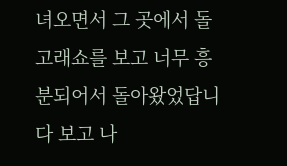녀오면서 그 곳에서 돌고래쇼를 보고 너무 흥분되어서 돌아왔었답니다 보고 나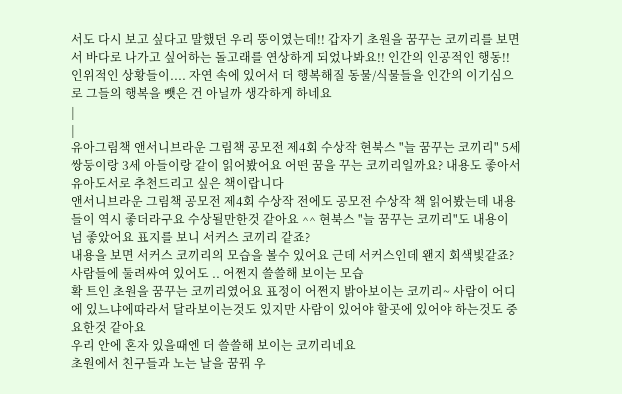서도 다시 보고 싶다고 말했던 우리 뚱이였는데!! 갑자기 초원을 꿈꾸는 코끼리를 보면서 바다로 나가고 싶어하는 돌고래를 연상하게 되었나봐요!! 인간의 인공적인 행동!! 인위적인 상황들이.... 자연 속에 있어서 더 행복해질 동물/식물들을 인간의 이기심으로 그들의 행복을 뺏은 건 아닐까 생각하게 하네요
|
|
유아그림책 앤서니브라운 그림책 공모전 제4회 수상작 현북스 "늘 꿈꾸는 코끼리" 5세 쌍둥이랑 3세 아들이랑 같이 읽어봤어요 어떤 꿈을 꾸는 코끼리일까요? 내용도 좋아서 유아도서로 추천드리고 싶은 책이랍니다
앤서니브라운 그림책 공모전 제4회 수상작 전에도 공모전 수상작 책 읽어봤는데 내용들이 역시 좋더라구요 수상될만한것 같아요 ^^ 현북스 "늘 꿈꾸는 코끼리"도 내용이 넘 좋았어요 표지를 보니 서커스 코끼리 같죠?
내용을 보면 서커스 코끼리의 모습을 볼수 있어요 근데 서커스인데 왠지 회색빛같죠? 사람들에 둘려싸여 있어도 .. 어쩐지 쓸쓸해 보이는 모습
확 트인 초원을 꿈꾸는 코끼리였어요 표정이 어쩐지 밝아보이는 코끼리~ 사람이 어디에 있느냐에따라서 달라보이는것도 있지만 사람이 있어야 할곳에 있어야 하는것도 중요한것 같아요
우리 안에 혼자 있을때엔 더 쓸쓸해 보이는 코끼리네요
초원에서 친구들과 노는 날을 꿈꿔 우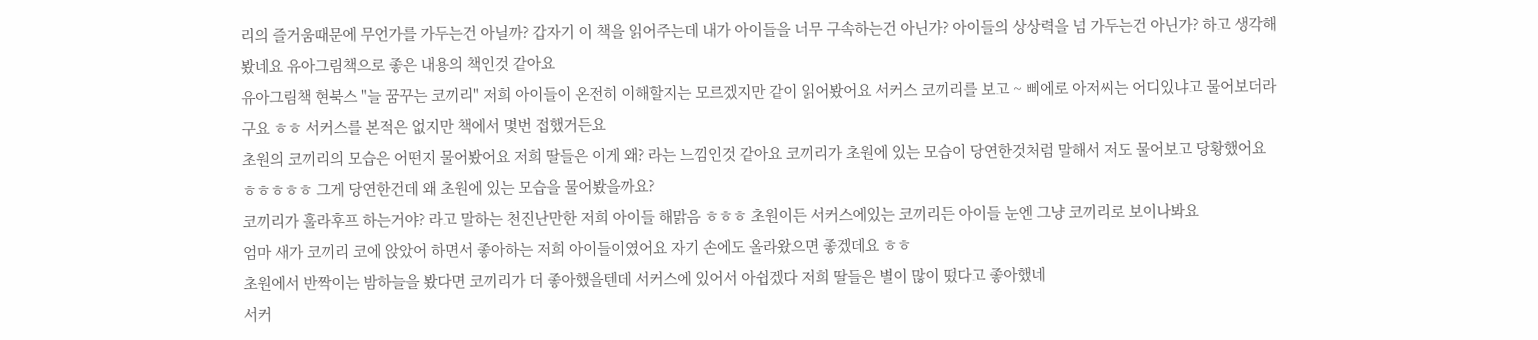리의 즐거움때문에 무언가를 가두는건 아닐까? 갑자기 이 책을 읽어주는데 내가 아이들을 너무 구속하는건 아닌가? 아이들의 상상력을 넘 가두는건 아닌가? 하고 생각해봤네요 유아그림책으로 좋은 내용의 책인것 같아요
유아그림책 현북스 "늘 꿈꾸는 코끼리" 저희 아이들이 온전히 이해할지는 모르겠지만 같이 읽어봤어요 서커스 코끼리를 보고 ~ 삐에로 아저씨는 어디있냐고 물어보더라구요 ㅎㅎ 서커스를 본적은 없지만 책에서 몇번 접했거든요
초원의 코끼리의 모습은 어떤지 물어봤어요 저희 딸들은 이게 왜? 라는 느낌인것 같아요 코끼리가 초원에 있는 모습이 당연한것처럼 말해서 저도 물어보고 당황했어요 ㅎㅎㅎㅎㅎ 그게 당연한건데 왜 초원에 있는 모습을 물어봤을까요?
코끼리가 훌라후프 하는거야? 라고 말하는 천진난만한 저희 아이들 해맑음 ㅎㅎㅎ 초원이든 서커스에있는 코끼리든 아이들 눈엔 그냥 코끼리로 보이나봐요
엄마 새가 코끼리 코에 앉았어 하면서 좋아하는 저희 아이들이였어요 자기 손에도 올라왔으면 좋겠데요 ㅎㅎ
초원에서 반짝이는 밤하늘을 봤다면 코끼리가 더 좋아했을텐데 서커스에 있어서 아쉽겠다 저희 딸들은 별이 많이 떴다고 좋아했네
서커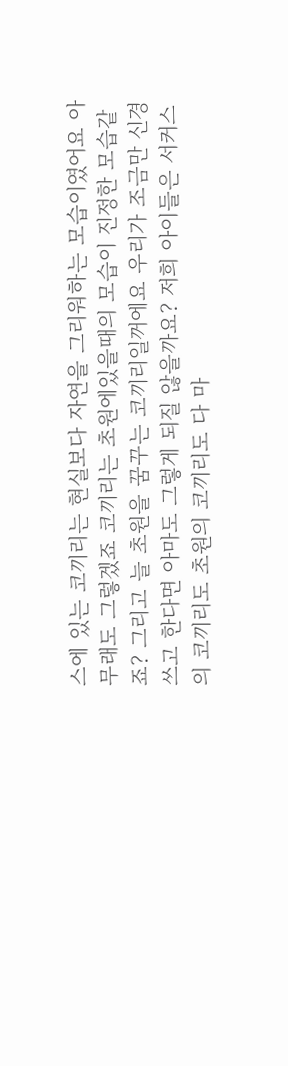스에 있는 코끼리는 현실보다 자연을 그리워하는 모습이였어요 아무래도 그렇겠죠 코끼리는 초원에있을때의 모습이 진정한 모습같죠? 그리고 늘 초원을 꿈꾸는 코끼리일꺼에요 우리가 조금만 신경쓰고 한다면 아마도 그렇게 되질 않을까요? 저희 아이들은 서커스의 코끼리도 초원의 코끼리도 다 마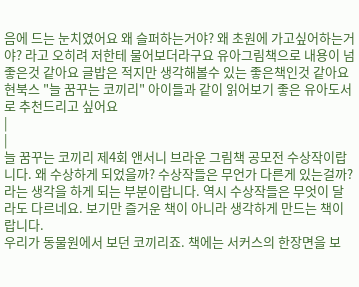음에 드는 눈치였어요 왜 슬퍼하는거야? 왜 초원에 가고싶어하는거야? 라고 오히려 저한테 물어보더라구요 유아그림책으로 내용이 넘 좋은것 같아요 글밥은 적지만 생각해볼수 있는 좋은책인것 같아요 현북스 "늘 꿈꾸는 코끼리" 아이들과 같이 읽어보기 좋은 유아도서로 추천드리고 싶어요
|
|
늘 꿈꾸는 코끼리 제4회 앤서니 브라운 그림책 공모전 수상작이랍니다. 왜 수상하게 되었을까? 수상작들은 무언가 다른게 있는걸까?라는 생각을 하게 되는 부분이랍니다. 역시 수상작들은 무엇이 달라도 다르네요. 보기만 즐거운 책이 아니라 생각하게 만드는 책이랍니다.
우리가 동물원에서 보던 코끼리죠. 책에는 서커스의 한장면을 보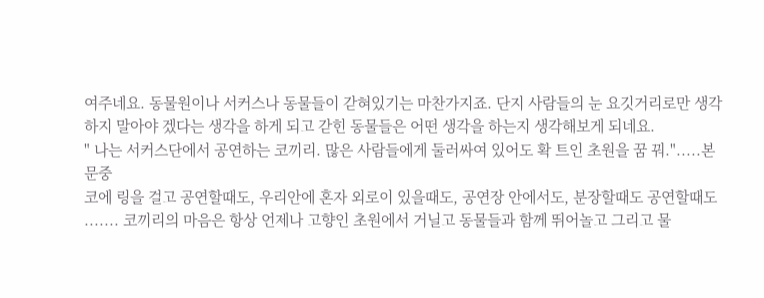여주네요. 동물원이나 서커스나 동물들이 갇혀있기는 마찬가지죠. 단지 사람들의 눈 요깃거리로만 생각하지 말아야 겠다는 생각을 하게 되고 갇힌 동물들은 어떤 생각을 하는지 생각해보게 되네요.
" 나는 서커스단에서 공연하는 코끼리. 많은 사람들에게 둘러싸여 있어도 확 트인 초원을 꿈 꿔.".....본문중
코에 링을 걸고 공연할때도, 우리안에 혼자 외로이 있을때도, 공연장 안에서도, 분장할때도 공연할때도 ....... 코끼리의 마음은 항상 언제나 고향인 초원에서 거닐고 동물들과 함께 뛰어놀고 그리고 물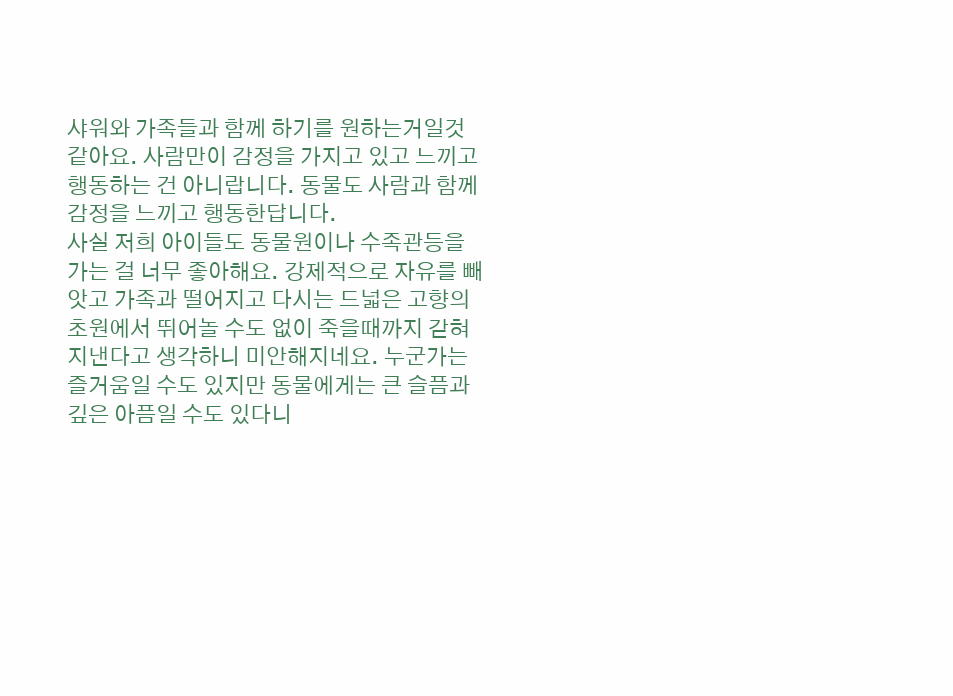샤워와 가족들과 함께 하기를 원하는거일것 같아요. 사람만이 감정을 가지고 있고 느끼고 행동하는 건 아니랍니다. 동물도 사람과 함께 감정을 느끼고 행동한답니다.
사실 저희 아이들도 동물원이나 수족관등을 가는 걸 너무 좋아해요. 강제적으로 자유를 빼앗고 가족과 떨어지고 다시는 드넓은 고향의 초원에서 뛰어놀 수도 없이 죽을때까지 갇혀지낸다고 생각하니 미안해지네요. 누군가는 즐거움일 수도 있지만 동물에게는 큰 슬픔과 깊은 아픔일 수도 있다니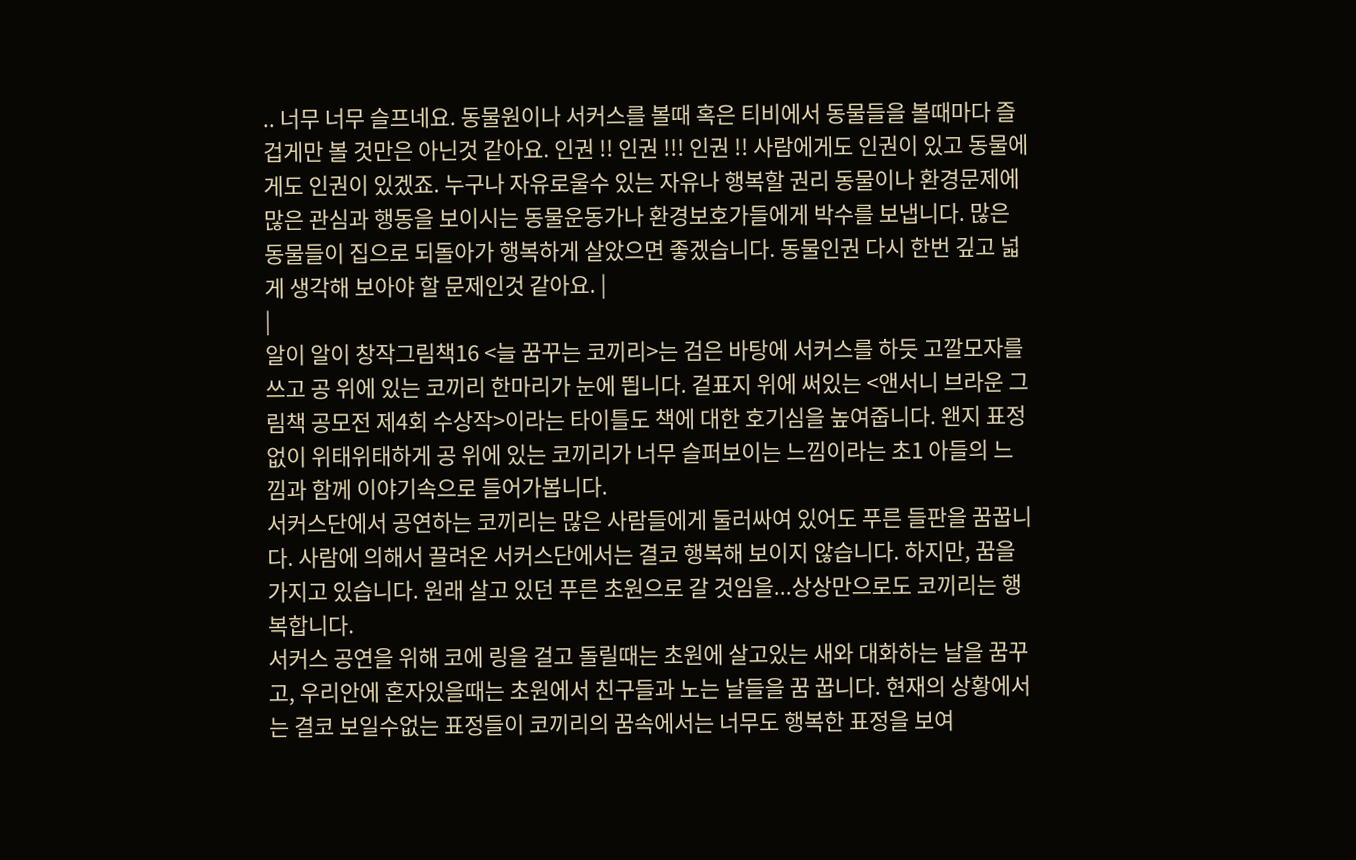.. 너무 너무 슬프네요. 동물원이나 서커스를 볼때 혹은 티비에서 동물들을 볼때마다 즐겁게만 볼 것만은 아닌것 같아요. 인권 !! 인권 !!! 인권 !! 사람에게도 인권이 있고 동물에게도 인권이 있겠죠. 누구나 자유로울수 있는 자유나 행복할 권리 동물이나 환경문제에 많은 관심과 행동을 보이시는 동물운동가나 환경보호가들에게 박수를 보냅니다. 많은 동물들이 집으로 되돌아가 행복하게 살았으면 좋겠습니다. 동물인권 다시 한번 깊고 넓게 생각해 보아야 할 문제인것 같아요. |
|
알이 알이 창작그림책16 <늘 꿈꾸는 코끼리>는 검은 바탕에 서커스를 하듯 고깔모자를 쓰고 공 위에 있는 코끼리 한마리가 눈에 띕니다. 겉표지 위에 써있는 <앤서니 브라운 그림책 공모전 제4회 수상작>이라는 타이틀도 책에 대한 호기심을 높여줍니다. 왠지 표정 없이 위태위태하게 공 위에 있는 코끼리가 너무 슬퍼보이는 느낌이라는 초1 아들의 느낌과 함께 이야기속으로 들어가봅니다.
서커스단에서 공연하는 코끼리는 많은 사람들에게 둘러싸여 있어도 푸른 들판을 꿈꿉니다. 사람에 의해서 끌려온 서커스단에서는 결코 행복해 보이지 않습니다. 하지만, 꿈을 가지고 있습니다. 원래 살고 있던 푸른 초원으로 갈 것임을...상상만으로도 코끼리는 행복합니다.
서커스 공연을 위해 코에 링을 걸고 돌릴때는 초원에 살고있는 새와 대화하는 날을 꿈꾸고, 우리안에 혼자있을때는 초원에서 친구들과 노는 날들을 꿈 꿉니다. 현재의 상황에서는 결코 보일수없는 표정들이 코끼리의 꿈속에서는 너무도 행복한 표정을 보여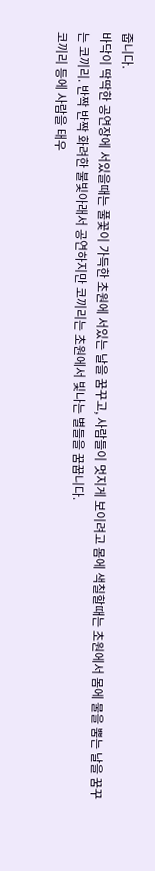줍니다.
바닥이 딱딱한 공연장에 서있을때는 풀꽃이 가득한 초원에 서있는 날을 꿈꾸고, 사람들이 멋지게 보이려고 몸에 색칠할때는 초원에서 몸에 물을 뿜는 날을 꿈꾸는 코끼리. 반짝 반짝 화려한 불빛아래서 공연하지만 코끼리는 초원에서 빛나는 별들을 꿈꿉니다.
코끼리 등에 사람을 태우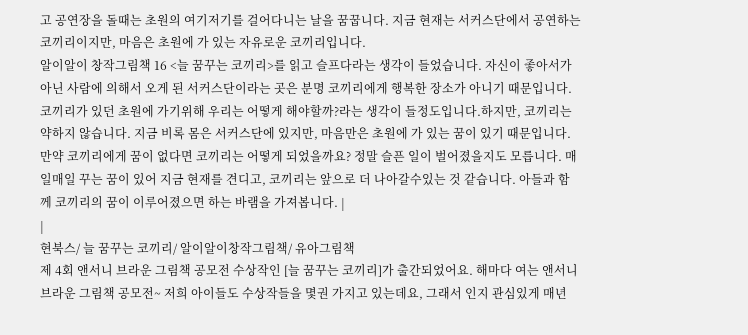고 공연장을 돌때는 초원의 여기저기를 걸어다니는 날을 꿈꿉니다. 지금 현재는 서커스단에서 공연하는 코끼리이지만, 마음은 초원에 가 있는 자유로운 코끼리입니다.
알이알이 창작그림책 16 <늘 꿈꾸는 코끼리>를 읽고 슬프다라는 생각이 들었습니다. 자신이 좋아서가 아닌 사람에 의해서 오게 된 서커스단이라는 곳은 분명 코끼리에게 행복한 장소가 아니기 때문입니다. 코끼리가 있던 초원에 가기위해 우리는 어떻게 해야할까?라는 생각이 들정도입니다.하지만, 코끼리는 약하지 않습니다. 지금 비록 몸은 서커스단에 있지만, 마음만은 초원에 가 있는 꿈이 있기 때문입니다. 만약 코끼리에게 꿈이 없다면 코끼리는 어떻게 되었을까요? 정말 슬픈 일이 벌어졌을지도 모릅니다. 매일매일 꾸는 꿈이 있어 지금 현재를 견디고, 코끼리는 앞으로 더 나아갈수있는 것 같습니다. 아들과 함께 코끼리의 꿈이 이루어졌으면 하는 바램을 가져봅니다. |
|
현북스/ 늘 꿈꾸는 코끼리/ 알이알이창작그림책/ 유아그림책
제 4회 앤서니 브라운 그림책 공모전 수상작인 [늘 꿈꾸는 코끼리]가 출간되었어요. 해마다 여는 앤서니 브라운 그림책 공모전~ 저희 아이들도 수상작들을 몇권 가지고 있는데요, 그래서 인지 관심있게 매년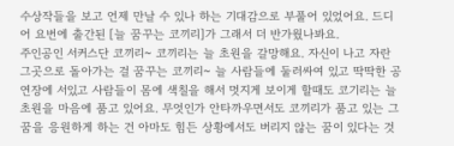수상작들을 보고 언제 만날 수 있나 하는 기대감으로 부풀어 있었어요. 드디어 요번에 출간된 [늘 꿈꾸는 코끼리]가 그래서 더 반가웠나봐요.
주인공인 서커스단 코끼리~ 코끼리는 늘 초원을 갈망해요. 자신이 나고 자란 그곳으로 돌아가는 걸 꿈꾸는 코끼리~ 늘 사람들에 둘러싸여 있고 딱딱한 공연장에 서있고 사람들이 몸에 색칠을 해서 멋지게 보이게 할때도 코기리는 늘 초원을 마음에 품고 있어요. 무엇인가 안타까우면서도 코끼리가 품고 있는 그 꿈을 응원하게 하는 건 아마도 힘든 상황에서도 버리지 않는 꿈이 있다는 것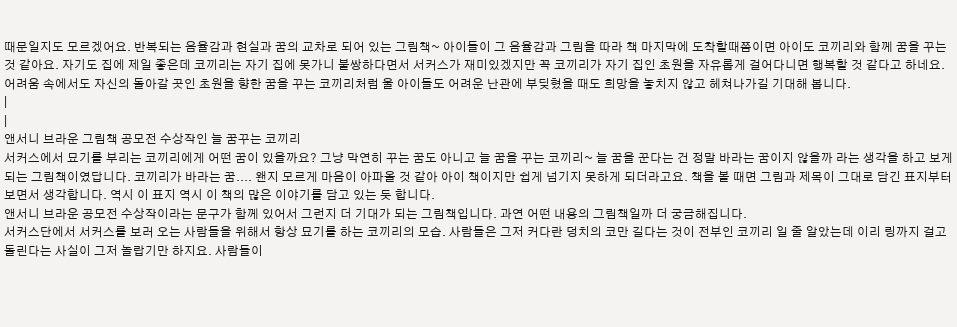때문일지도 모르겠어요. 반복되는 음율감과 현실과 꿈의 교차로 되어 있는 그림책~ 아이들이 그 음율감과 그림을 따라 책 마지막에 도착할때쯤이면 아이도 코끼리와 함께 꿈을 꾸는 것 같아요. 자기도 집에 제일 좋은데 코끼리는 자기 집에 못가니 불쌍하다면서 서커스가 재미있겠지만 꼭 코끼리가 자기 집인 초원을 자유롭게 걸어다니면 행복할 것 같다고 하네요. 어려움 속에서도 자신의 돌아갈 곳인 초원을 향한 꿈을 꾸는 코끼리처럼 울 아이들도 어려운 난관에 부딪혔을 때도 희망을 놓치지 않고 헤쳐나가길 기대해 봅니다.
|
|
앤서니 브라운 그림책 공모전 수상작인 늘 꿈꾸는 코끼리
서커스에서 묘기를 부리는 코끼리에게 어떤 꿈이 있을까요? 그냥 막연히 꾸는 꿈도 아니고 늘 꿈을 꾸는 코끼리~ 늘 꿈을 꾼다는 건 정말 바라는 꿈이지 않을까 라는 생각을 하고 보게 되는 그림책이였답니다. 코끼리가 바라는 꿈.... 왠지 모르게 마음이 아파올 것 같아 아이 책이지만 쉽게 넘기지 못하게 되더라고요. 책을 볼 때면 그림과 제목이 그대로 담긴 표지부터 보면서 생각합니다. 역시 이 표지 역시 이 책의 많은 이야기를 담고 있는 듯 합니다.
앤서니 브라운 공모전 수상작이라는 문구가 함께 있어서 그런지 더 기대가 되는 그림책입니다. 과연 어떤 내용의 그림책일까 더 궁금해집니다.
서커스단에서 서커스를 보러 오는 사람들을 위해서 항상 묘기를 하는 코끼리의 모습. 사람들은 그저 커다란 덩치의 코만 길다는 것이 전부인 코끼리 일 줄 알았는데 이리 링까지 걸고 돌린다는 사실이 그저 놀랍기만 하지요. 사람들이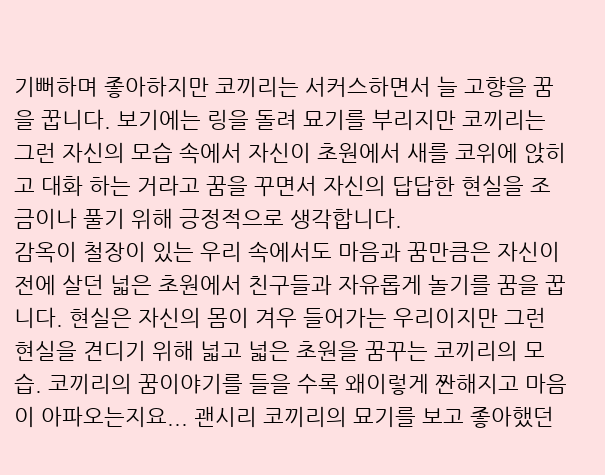기뻐하며 좋아하지만 코끼리는 서커스하면서 늘 고향을 꿈을 꿉니다. 보기에는 링을 돌려 묘기를 부리지만 코끼리는 그런 자신의 모습 속에서 자신이 초원에서 새를 코위에 앉히고 대화 하는 거라고 꿈을 꾸면서 자신의 답답한 현실을 조금이나 풀기 위해 긍정적으로 생각합니다.
감옥이 철장이 있는 우리 속에서도 마음과 꿈만큼은 자신이 전에 살던 넓은 초원에서 친구들과 자유롭게 놀기를 꿈을 꿉니다. 현실은 자신의 몸이 겨우 들어가는 우리이지만 그런 현실을 견디기 위해 넓고 넓은 초원을 꿈꾸는 코끼리의 모습. 코끼리의 꿈이야기를 들을 수록 왜이렇게 짠해지고 마음이 아파오는지요... 괜시리 코끼리의 묘기를 보고 좋아했던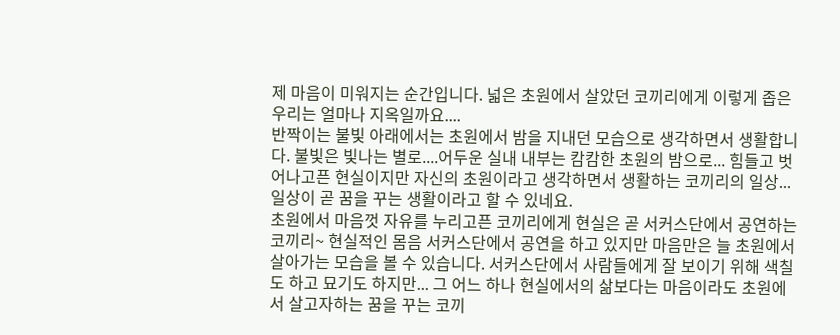제 마음이 미워지는 순간입니다. 넓은 초원에서 살았던 코끼리에게 이렇게 좁은 우리는 얼마나 지옥일까요....
반짝이는 불빛 아래에서는 초원에서 밤을 지내던 모습으로 생각하면서 생활합니다. 불빛은 빛나는 별로....어두운 실내 내부는 캄캄한 초원의 밤으로... 힘들고 벗어나고픈 현실이지만 자신의 초원이라고 생각하면서 생활하는 코끼리의 일상... 일상이 곧 꿈을 꾸는 생활이라고 할 수 있네요.
초원에서 마음껏 자유를 누리고픈 코끼리에게 현실은 곧 서커스단에서 공연하는 코끼리~ 현실적인 몸음 서커스단에서 공연을 하고 있지만 마음만은 늘 초원에서 살아가는 모습을 볼 수 있습니다. 서커스단에서 사람들에게 잘 보이기 위해 색칠도 하고 묘기도 하지만... 그 어느 하나 현실에서의 삶보다는 마음이라도 초원에서 살고자하는 꿈을 꾸는 코끼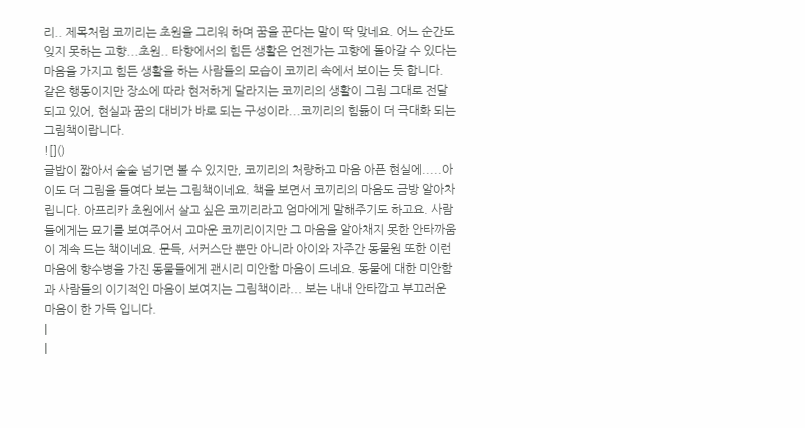리.. 제목처럼 코끼리는 초원을 그리워 하며 꿈을 꾼다는 말이 딱 맞네요. 어느 순간도 잊지 못하는 고향...초원.. 타향에서의 힘든 생활은 언젠가는 고향에 돌아갈 수 있다는 마음을 가지고 힘든 생활을 하는 사람들의 모습이 코끼리 속에서 보이는 듯 합니다. 같은 행동이지만 장소에 따라 현저하게 달라지는 코끼리의 생활이 그림 그대로 전달되고 있어, 현실과 꿈의 대비가 바로 되는 구성이라...코끼리의 힘듦이 더 극대화 되는 그림책이랍니다.
![]()
글밥이 짧아서 술술 넘기면 볼 수 있지만, 코끼리의 처량하고 마음 아픈 현실에.....아이도 더 그림을 들여다 보는 그림책이네요. 책을 보면서 코끼리의 마음도 금방 알아차립니다. 아프리카 초원에서 살고 싶은 코끼리라고 엄마에게 말해주기도 하고요. 사람들에게는 묘기를 보여주어서 고마운 코끼리이지만 그 마음을 알아채지 못한 안타까움이 계속 드는 책이네요. 문득, 서커스단 뿐만 아니라 아이와 자주간 동물원 또한 이런 마음에 향수병을 가진 동물들에게 괜시리 미안함 마음이 드네요. 동물에 대한 미안함과 사람들의 이기적인 마음이 보여지는 그림책이라... 보는 내내 안타깝고 부끄러운 마음이 한 가득 입니다.
|
|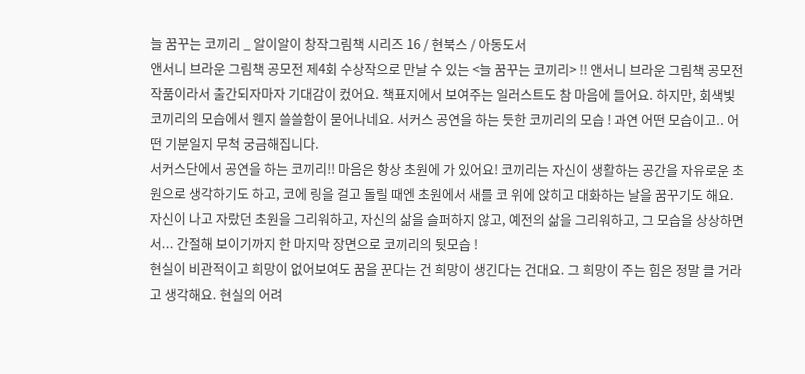늘 꿈꾸는 코끼리 _ 알이알이 창작그림책 시리즈 16 / 현북스 / 아동도서
앤서니 브라운 그림책 공모전 제4회 수상작으로 만날 수 있는 <늘 꿈꾸는 코끼리> !! 앤서니 브라운 그림책 공모전 작품이라서 출간되자마자 기대감이 컸어요. 책표지에서 보여주는 일러스트도 참 마음에 들어요. 하지만, 회색빛 코끼리의 모습에서 웬지 쓸쓸함이 묻어나네요. 서커스 공연을 하는 듯한 코끼리의 모습 ! 과연 어떤 모습이고.. 어떤 기분일지 무척 궁금해집니다.
서커스단에서 공연을 하는 코끼리!! 마음은 항상 초원에 가 있어요! 코끼리는 자신이 생활하는 공간을 자유로운 초원으로 생각하기도 하고, 코에 링을 걸고 돌릴 때엔 초원에서 새를 코 위에 앉히고 대화하는 날을 꿈꾸기도 해요.
자신이 나고 자랐던 초원을 그리워하고, 자신의 삶을 슬퍼하지 않고, 예전의 삶을 그리워하고, 그 모습을 상상하면서... 간절해 보이기까지 한 마지막 장면으로 코끼리의 뒷모습 !
현실이 비관적이고 희망이 없어보여도 꿈을 꾼다는 건 희망이 생긴다는 건대요. 그 희망이 주는 힘은 정말 클 거라고 생각해요. 현실의 어려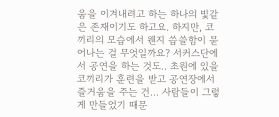움을 이겨내려고 하는 하나의 빛같은 존재이기도 하고요. 하지만, 코끼리의 모습에서 웬지 씁쓸함이 묻어나는 걸 무엇일까요? 서커스단에서 공연을 하는 것도.. 초원에 있을 코끼리가 훈련을 받고 공연장에서 즐거움을 주는 건... 사람들이 그렇게 만들었기 때문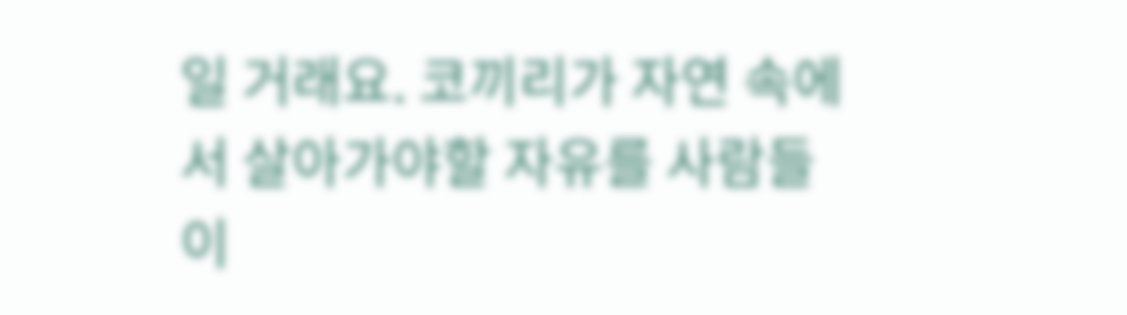일 거래요. 코끼리가 자연 속에서 살아가야할 자유를 사람들이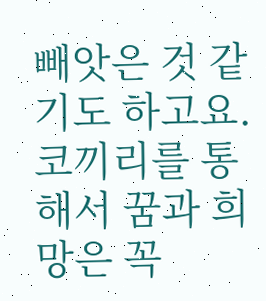빼앗은 것 같기도 하고요.
코끼리를 통해서 꿈과 희망은 꼭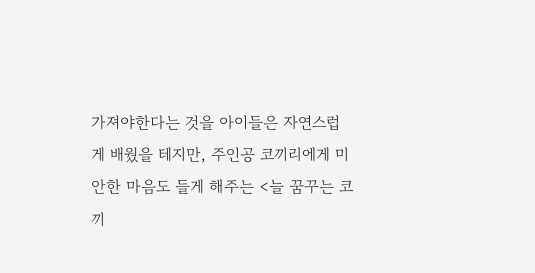가져야한다는 것을 아이들은 자연스럽게 배웠을 테지만, 주인공 코끼리에게 미안한 마음도 들게 해주는 <늘 꿈꾸는 코끼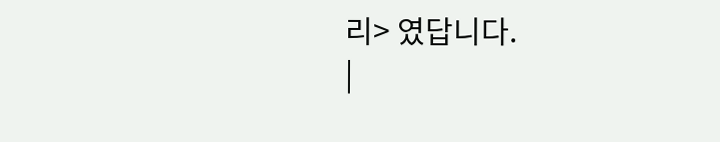리> 였답니다.
|